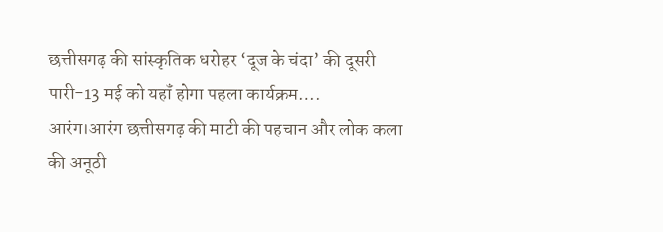छत्तीसगढ़ की सांस्कृतिक धरोहर ‘दूज के चंदा’ की दूसरी पारी-13 मई को यहॉं होगा पहला कार्यक्रम….
आरंग।आरंग छत्तीसगढ़ की माटी की पहचान और लोक कला की अनूठी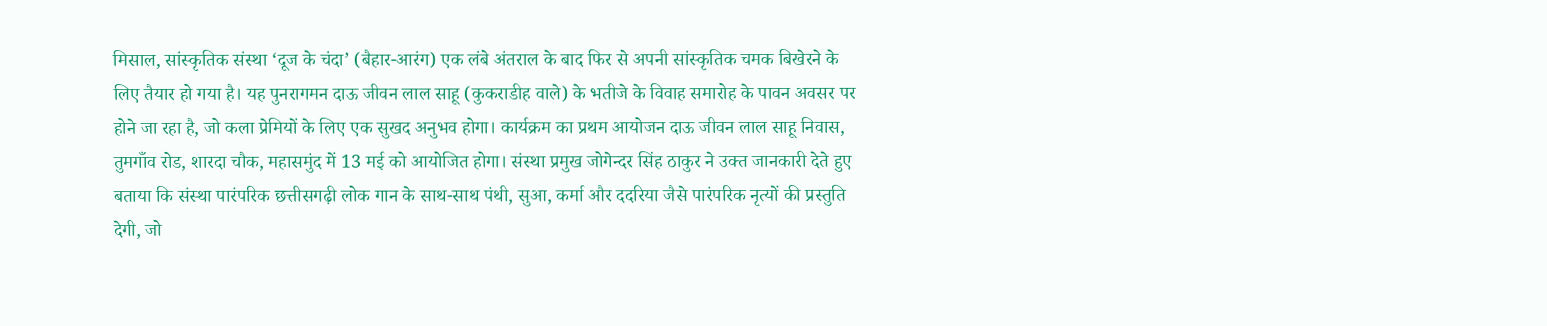मिसाल, सांस्कृतिक संस्था ‘दूज के चंदा’ (बैहार-आरंग) एक लंबे अंतराल के बाद फिर से अपनी सांस्कृतिक चमक बिखेरने के लिए तैयार हो गया है। यह पुनरागमन दाऊ जीवन लाल साहू (कुकराडीह वाले) के भतीजे के विवाह समारोह के पावन अवसर पर होने जा रहा है, जो कला प्रेमियों के लिए एक सुखद अनुभव होगा। कार्यक्रम का प्रथम आयोजन दाऊ जीवन लाल साहू निवास, तुमगाँव रोड, शारदा चौक, महासमुंद में 13 मई को आयोजित होगा। संस्था प्रमुख जोगेन्दर सिंह ठाकुर ने उक्त जानकारी देते हुए बताया कि संस्था पारंपरिक छत्तीसगढ़ी लोक गान के साथ-साथ पंथी, सुआ, कर्मा और ददरिया जैसे पारंपरिक नृत्यों की प्रस्तुति देगी, जो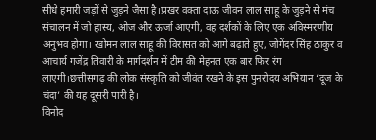सीधे हमारी जड़ों से जुड़ने जैसा है।प्रखर वक्ता दाऊ जीवन लाल साहू के जुड़ने से मंच संचालन में जो हास्य, ओज और ऊर्जा आएगी, वह दर्शकों के लिए एक अविस्मरणीय अनुभव होगा। खोमन लाल साहू की विरासत को आगे बढ़ाते हुए, जोगेंदर सिंह ठाकुर व आचार्य गजेंद्र तिवारी के मार्गदर्शन में टीम की मेहनत एक बार फिर रंग लाएगी।छत्तीसगढ़ की लोक संस्कृति को जीवंत रखने के इस पुनरोदय अभियान ‘दूज के चंदा’ की यह दूसरी पारी है।
विनोद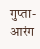गुप्ता-आरंग